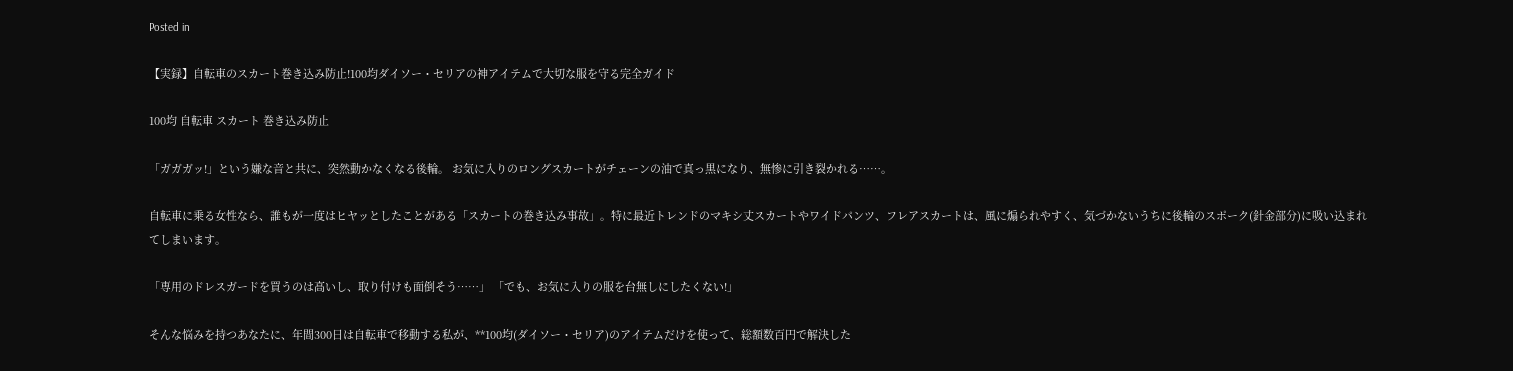Posted in

【実録】自転車のスカート巻き込み防止!100均ダイソー・セリアの神アイテムで大切な服を守る完全ガイド

100均 自転車 スカート 巻き込み防止

「ガガガッ!」という嫌な音と共に、突然動かなくなる後輪。 お気に入りのロングスカートがチェーンの油で真っ黒になり、無惨に引き裂かれる……。

自転車に乗る女性なら、誰もが一度はヒヤッとしたことがある「スカートの巻き込み事故」。特に最近トレンドのマキシ丈スカートやワイドパンツ、フレアスカートは、風に煽られやすく、気づかないうちに後輪のスポーク(針金部分)に吸い込まれてしまいます。

「専用のドレスガードを買うのは高いし、取り付けも面倒そう……」 「でも、お気に入りの服を台無しにしたくない!」

そんな悩みを持つあなたに、年間300日は自転車で移動する私が、**100均(ダイソー・セリア)のアイテムだけを使って、総額数百円で解決した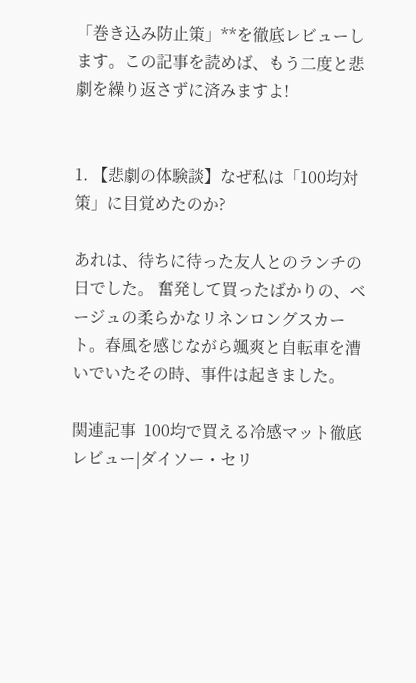「巻き込み防止策」**を徹底レビューします。この記事を読めば、もう二度と悲劇を繰り返さずに済みますよ!


1. 【悲劇の体験談】なぜ私は「100均対策」に目覚めたのか?

あれは、待ちに待った友人とのランチの日でした。 奮発して買ったばかりの、ベージュの柔らかなリネンロングスカート。春風を感じながら颯爽と自転車を漕いでいたその時、事件は起きました。

関連記事  100均で買える冷感マット徹底レビュー|ダイソー・セリ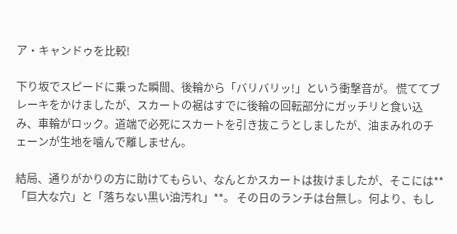ア・キャンドゥを比較!

下り坂でスピードに乗った瞬間、後輪から「バリバリッ!」という衝撃音が。 慌ててブレーキをかけましたが、スカートの裾はすでに後輪の回転部分にガッチリと食い込み、車輪がロック。道端で必死にスカートを引き抜こうとしましたが、油まみれのチェーンが生地を噛んで離しません。

結局、通りがかりの方に助けてもらい、なんとかスカートは抜けましたが、そこには**「巨大な穴」と「落ちない黒い油汚れ」**。 その日のランチは台無し。何より、もし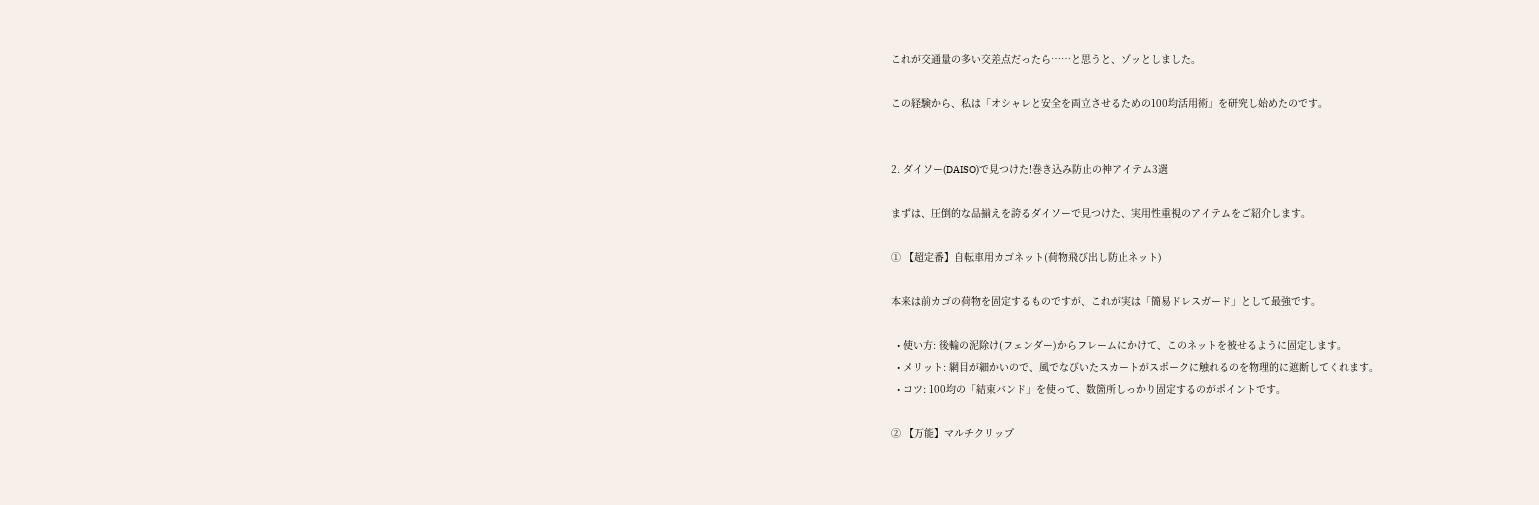これが交通量の多い交差点だったら……と思うと、ゾッとしました。

この経験から、私は「オシャレと安全を両立させるための100均活用術」を研究し始めたのです。


2. ダイソー(DAISO)で見つけた!巻き込み防止の神アイテム3選

まずは、圧倒的な品揃えを誇るダイソーで見つけた、実用性重視のアイテムをご紹介します。

① 【超定番】自転車用カゴネット(荷物飛び出し防止ネット)

本来は前カゴの荷物を固定するものですが、これが実は「簡易ドレスガード」として最強です。

  • 使い方: 後輪の泥除け(フェンダー)からフレームにかけて、このネットを被せるように固定します。
  • メリット: 網目が細かいので、風でなびいたスカートがスポークに触れるのを物理的に遮断してくれます。
  • コツ: 100均の「結束バンド」を使って、数箇所しっかり固定するのがポイントです。

② 【万能】マルチクリップ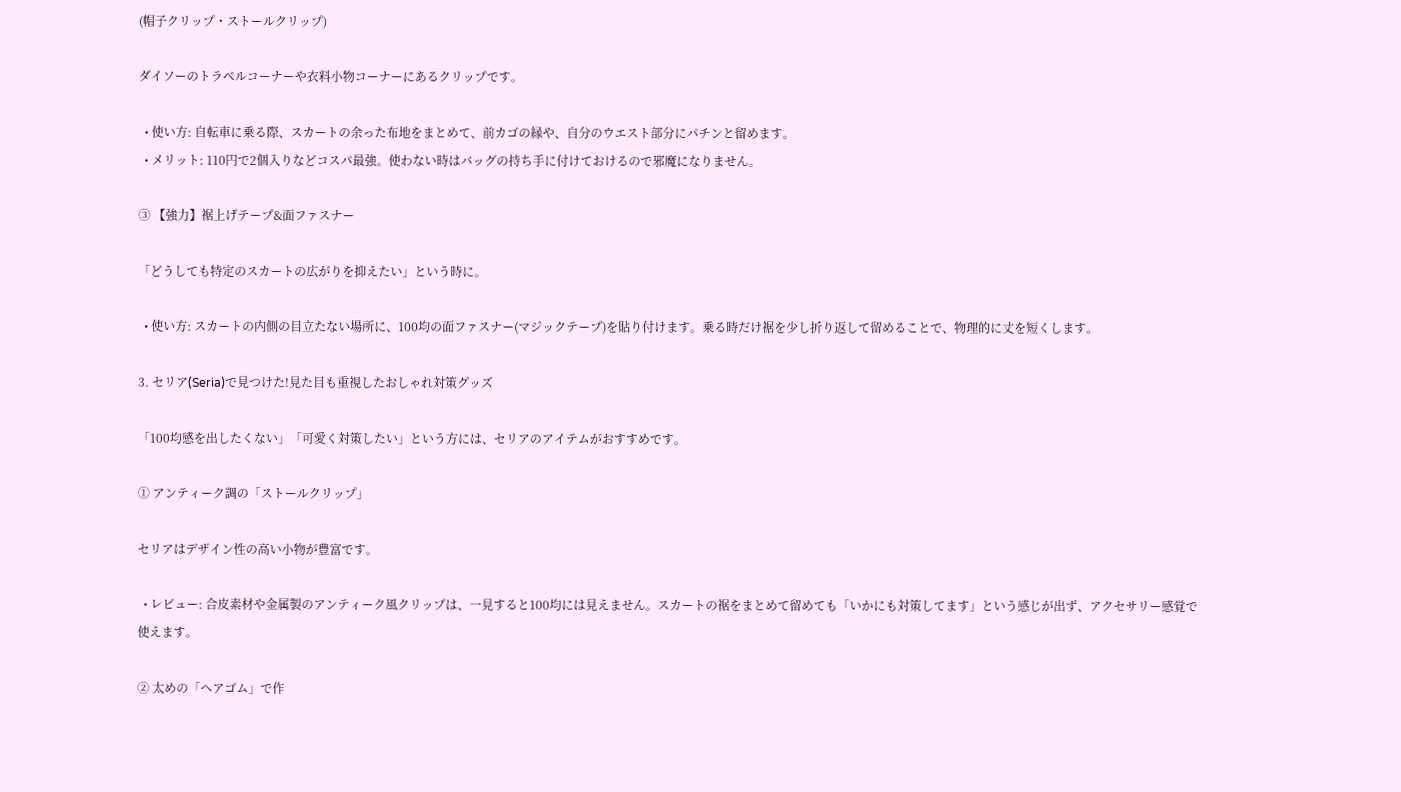(帽子クリップ・ストールクリップ)

ダイソーのトラベルコーナーや衣料小物コーナーにあるクリップです。

  • 使い方: 自転車に乗る際、スカートの余った布地をまとめて、前カゴの縁や、自分のウエスト部分にパチンと留めます。
  • メリット: 110円で2個入りなどコスパ最強。使わない時はバッグの持ち手に付けておけるので邪魔になりません。

③ 【強力】裾上げテープ&面ファスナー

「どうしても特定のスカートの広がりを抑えたい」という時に。

  • 使い方: スカートの内側の目立たない場所に、100均の面ファスナー(マジックテープ)を貼り付けます。乗る時だけ裾を少し折り返して留めることで、物理的に丈を短くします。

3. セリア(Seria)で見つけた!見た目も重視したおしゃれ対策グッズ

「100均感を出したくない」「可愛く対策したい」という方には、セリアのアイテムがおすすめです。

① アンティーク調の「ストールクリップ」

セリアはデザイン性の高い小物が豊富です。

  • レビュー: 合皮素材や金属製のアンティーク風クリップは、一見すると100均には見えません。スカートの裾をまとめて留めても「いかにも対策してます」という感じが出ず、アクセサリー感覚で使えます。

② 太めの「ヘアゴム」で作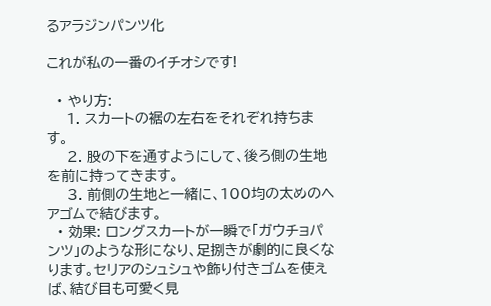るアラジンパンツ化

これが私の一番のイチオシです!

  • やり方:
    1. スカートの裾の左右をそれぞれ持ちます。
    2. 股の下を通すようにして、後ろ側の生地を前に持ってきます。
    3. 前側の生地と一緒に、100均の太めのヘアゴムで結びます。
  • 効果: ロングスカートが一瞬で「ガウチョパンツ」のような形になり、足捌きが劇的に良くなります。セリアのシュシュや飾り付きゴムを使えば、結び目も可愛く見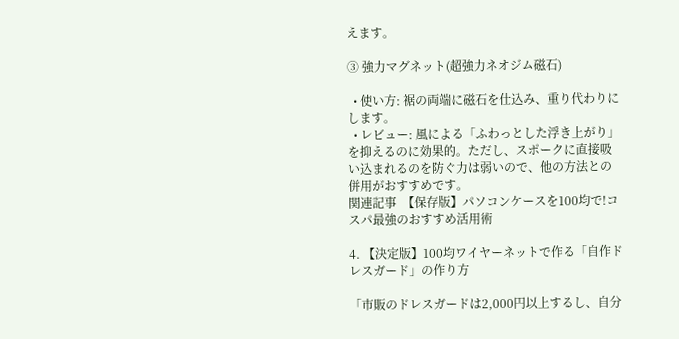えます。

③ 強力マグネット(超強力ネオジム磁石)

  • 使い方: 裾の両端に磁石を仕込み、重り代わりにします。
  • レビュー: 風による「ふわっとした浮き上がり」を抑えるのに効果的。ただし、スポークに直接吸い込まれるのを防ぐ力は弱いので、他の方法との併用がおすすめです。
関連記事  【保存版】パソコンケースを100均で!コスパ最強のおすすめ活用術

4. 【決定版】100均ワイヤーネットで作る「自作ドレスガード」の作り方

「市販のドレスガードは2,000円以上するし、自分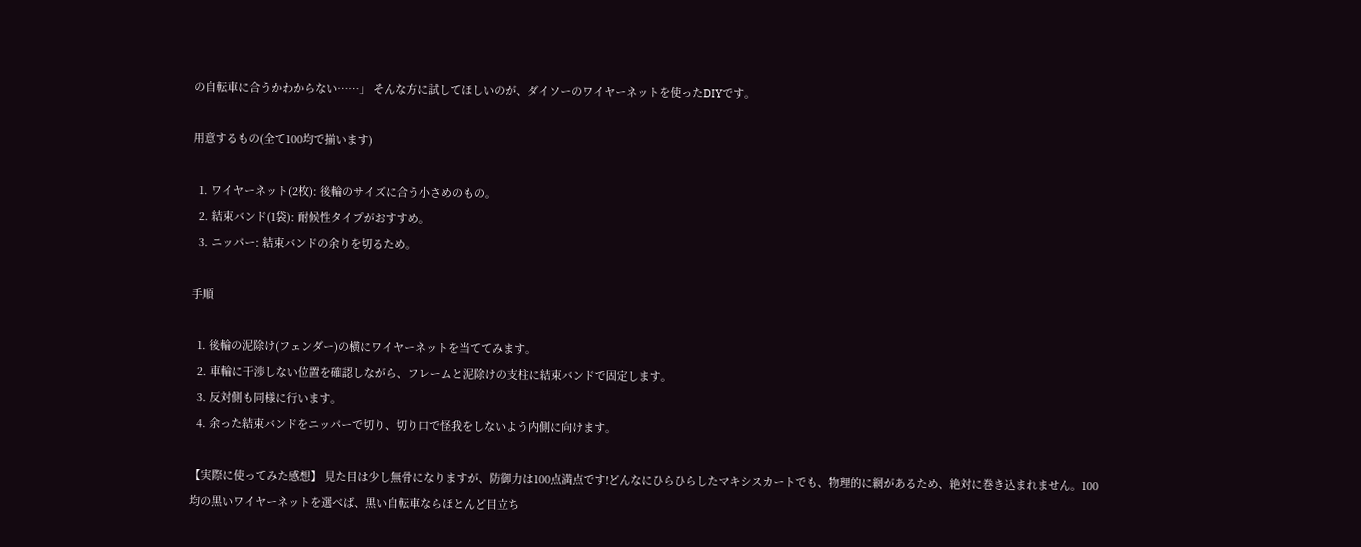の自転車に合うかわからない……」 そんな方に試してほしいのが、ダイソーのワイヤーネットを使ったDIYです。

用意するもの(全て100均で揃います)

  1. ワイヤーネット(2枚): 後輪のサイズに合う小さめのもの。
  2. 結束バンド(1袋): 耐候性タイプがおすすめ。
  3. ニッパー: 結束バンドの余りを切るため。

手順

  1. 後輪の泥除け(フェンダー)の横にワイヤーネットを当ててみます。
  2. 車輪に干渉しない位置を確認しながら、フレームと泥除けの支柱に結束バンドで固定します。
  3. 反対側も同様に行います。
  4. 余った結束バンドをニッパーで切り、切り口で怪我をしないよう内側に向けます。

【実際に使ってみた感想】 見た目は少し無骨になりますが、防御力は100点満点です!どんなにひらひらしたマキシスカートでも、物理的に網があるため、絶対に巻き込まれません。100均の黒いワイヤーネットを選べば、黒い自転車ならほとんど目立ち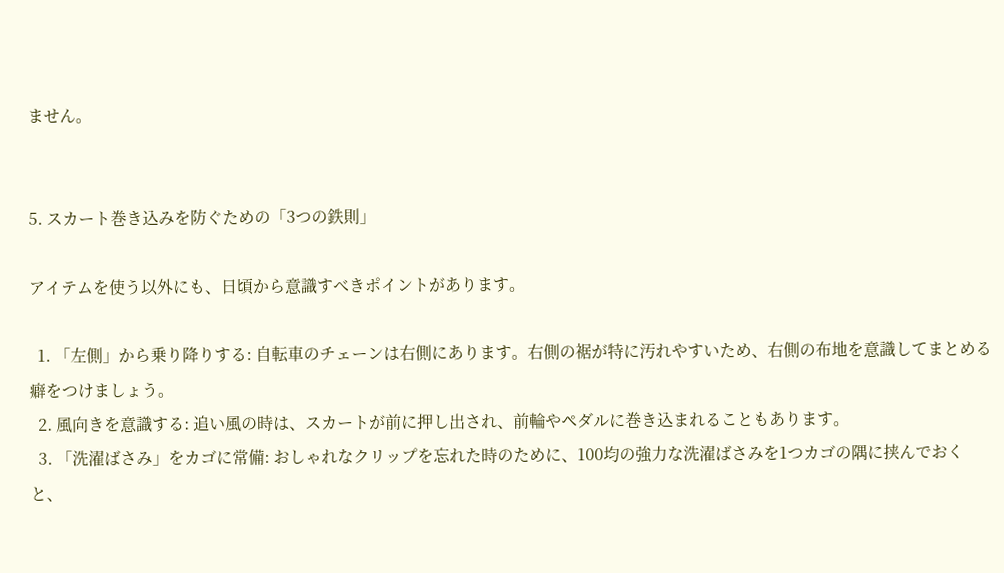ません。


5. スカート巻き込みを防ぐための「3つの鉄則」

アイテムを使う以外にも、日頃から意識すべきポイントがあります。

  1. 「左側」から乗り降りする: 自転車のチェーンは右側にあります。右側の裾が特に汚れやすいため、右側の布地を意識してまとめる癖をつけましょう。
  2. 風向きを意識する: 追い風の時は、スカートが前に押し出され、前輪やペダルに巻き込まれることもあります。
  3. 「洗濯ばさみ」をカゴに常備: おしゃれなクリップを忘れた時のために、100均の強力な洗濯ばさみを1つカゴの隅に挟んでおくと、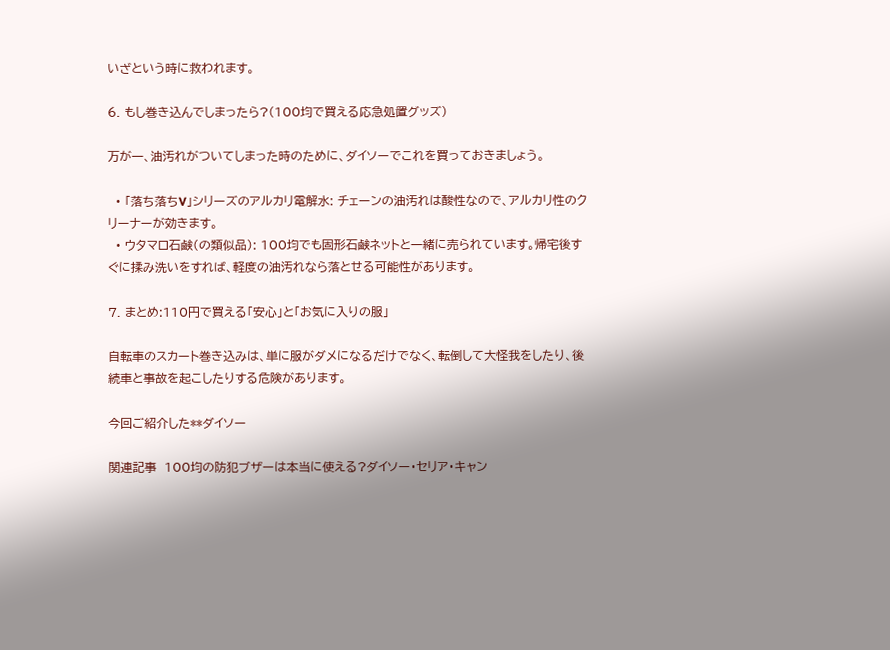いざという時に救われます。

6. もし巻き込んでしまったら?(100均で買える応急処置グッズ)

万が一、油汚れがついてしまった時のために、ダイソーでこれを買っておきましょう。

  • 「落ち落ちV」シリーズのアルカリ電解水: チェーンの油汚れは酸性なので、アルカリ性のクリーナーが効きます。
  • ウタマロ石鹸(の類似品): 100均でも固形石鹸ネットと一緒に売られています。帰宅後すぐに揉み洗いをすれば、軽度の油汚れなら落とせる可能性があります。

7. まとめ:110円で買える「安心」と「お気に入りの服」

自転車のスカート巻き込みは、単に服がダメになるだけでなく、転倒して大怪我をしたり、後続車と事故を起こしたりする危険があります。

今回ご紹介した**ダイソー

関連記事  100均の防犯ブザーは本当に使える?ダイソー・セリア・キャン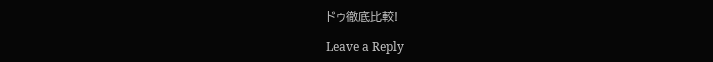ドゥ徹底比較!

Leave a Reply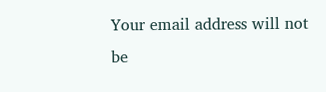Your email address will not be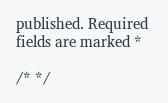published. Required fields are marked *

/* */